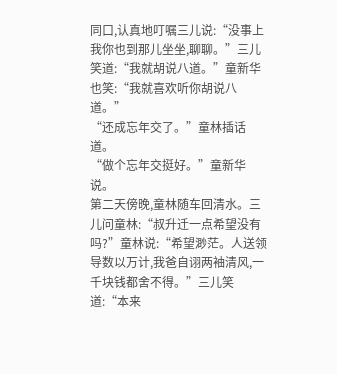同口,认真地叮嘱三儿说:“没事上我你也到那儿坐坐,聊聊。”三儿笑道:“我就胡说八道。”童新华也笑:“我就喜欢听你胡说八道。”
“还成忘年交了。”童林插话道。
“做个忘年交挺好。”童新华说。
第二天傍晚,童林随车回清水。三儿问童林:“叔升迁一点希望没有吗?”童林说:“希望渺茫。人送领导数以万计,我爸自诩两袖清风,一千块钱都舍不得。”三儿笑道:“本来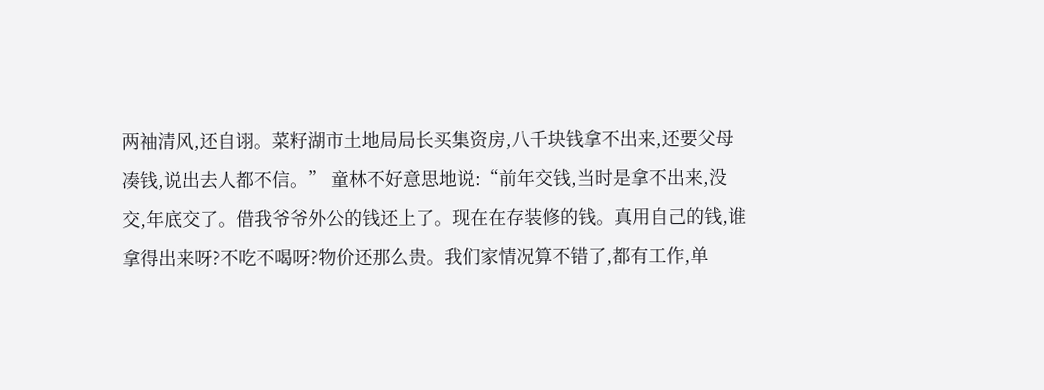两袖清风,还自诩。菜籽湖市土地局局长买集资房,八千块钱拿不出来,还要父母凑钱,说出去人都不信。” 童林不好意思地说:“前年交钱,当时是拿不出来,没交,年底交了。借我爷爷外公的钱还上了。现在在存装修的钱。真用自己的钱,谁拿得出来呀?不吃不喝呀?物价还那么贵。我们家情况算不错了,都有工作,单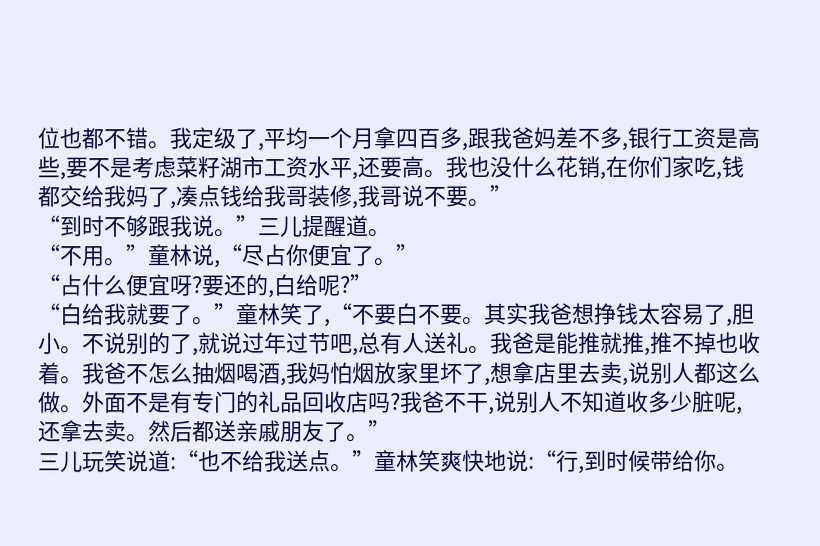位也都不错。我定级了,平均一个月拿四百多,跟我爸妈差不多,银行工资是高些,要不是考虑菜籽湖市工资水平,还要高。我也没什么花销,在你们家吃,钱都交给我妈了,凑点钱给我哥装修,我哥说不要。”
“到时不够跟我说。”三儿提醒道。
“不用。”童林说,“尽占你便宜了。”
“占什么便宜呀?要还的,白给呢?”
“白给我就要了。”童林笑了,“不要白不要。其实我爸想挣钱太容易了,胆小。不说别的了,就说过年过节吧,总有人送礼。我爸是能推就推,推不掉也收着。我爸不怎么抽烟喝酒,我妈怕烟放家里坏了,想拿店里去卖,说别人都这么做。外面不是有专门的礼品回收店吗?我爸不干,说别人不知道收多少脏呢,还拿去卖。然后都送亲戚朋友了。”
三儿玩笑说道:“也不给我送点。”童林笑爽快地说:“行,到时候带给你。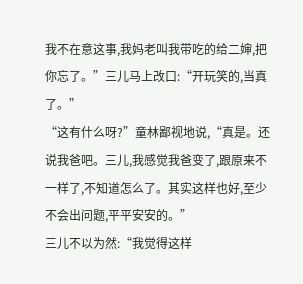我不在意这事,我妈老叫我带吃的给二婶,把你忘了。”三儿马上改口:“开玩笑的,当真了。”
“这有什么呀?”童林鄙视地说,“真是。还说我爸吧。三儿,我感觉我爸变了,跟原来不一样了,不知道怎么了。其实这样也好,至少不会出问题,平平安安的。”
三儿不以为然:“我觉得这样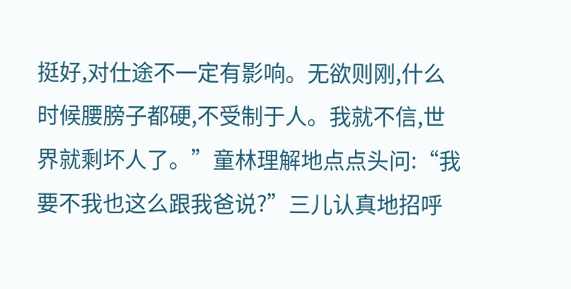挺好,对仕途不一定有影响。无欲则刚,什么时候腰膀子都硬,不受制于人。我就不信,世界就剩坏人了。”童林理解地点点头问:“我要不我也这么跟我爸说?”三儿认真地招呼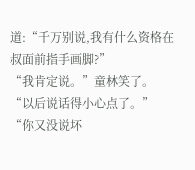道:“千万别说,我有什么资格在叔面前指手画脚?”
“我肯定说。”童林笑了。
“以后说话得小心点了。”
“你又没说坏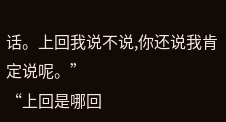话。上回我说不说,你还说我肯定说呢。”
“上回是哪回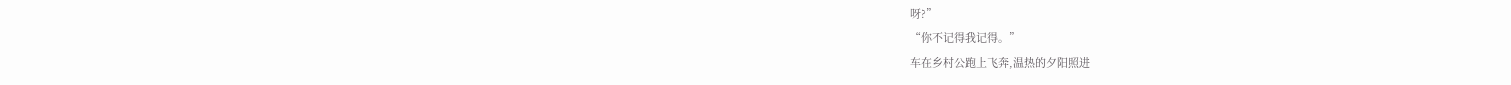呀?”
“你不记得我记得。”
车在乡村公跑上飞奔,温热的夕阳照进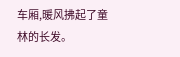车厢,暖风拂起了童林的长发。